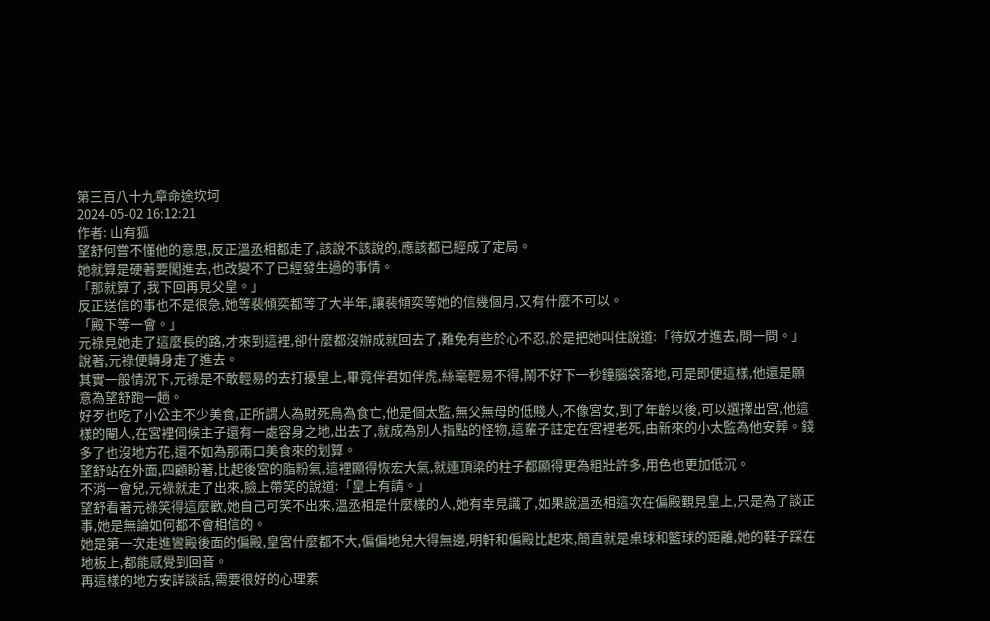第三百八十九章命途坎坷
2024-05-02 16:12:21
作者: 山有狐
望舒何嘗不懂他的意思,反正溫丞相都走了,該說不該說的,應該都已經成了定局。
她就算是硬著要闖進去,也改變不了已經發生過的事情。
「那就算了,我下回再見父皇。」
反正送信的事也不是很急,她等裴傾奕都等了大半年,讓裴傾奕等她的信幾個月,又有什麼不可以。
「殿下等一會。」
元祿見她走了這麼長的路,才來到這裡,卻什麼都沒辦成就回去了,難免有些於心不忍,於是把她叫住說道:「待奴才進去,問一問。」
說著,元祿便轉身走了進去。
其實一般情況下,元祿是不敢輕易的去打擾皇上,畢竟伴君如伴虎,絲毫輕易不得,鬧不好下一秒鐘腦袋落地,可是即便這樣,他還是願意為望舒跑一趟。
好歹也吃了小公主不少美食,正所謂人為財死鳥為食亡,他是個太監,無父無母的低賤人,不像宮女,到了年齡以後,可以選擇出宮,他這樣的閹人,在宮裡伺候主子還有一處容身之地,出去了,就成為別人指點的怪物,這輩子註定在宮裡老死,由新來的小太監為他安葬。錢多了也沒地方花,還不如為那兩口美食來的划算。
望舒站在外面,四顧盼著,比起後宮的脂粉氣,這裡顯得恢宏大氣,就連頂梁的柱子都顯得更為粗壯許多,用色也更加低沉。
不消一會兒,元祿就走了出來,臉上帶笑的說道:「皇上有請。」
望舒看著元祿笑得這麼歡,她自己可笑不出來,溫丞相是什麼樣的人,她有幸見識了,如果說溫丞相這次在偏殿覲見皇上,只是為了談正事,她是無論如何都不會相信的。
她是第一次走進鸞殿後面的偏殿,皇宮什麼都不大,偏偏地兒大得無邊,明軒和偏殿比起來,簡直就是桌球和籃球的距離,她的鞋子踩在地板上,都能感覺到回音。
再這樣的地方安詳談話,需要很好的心理素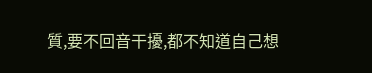質,要不回音干擾,都不知道自己想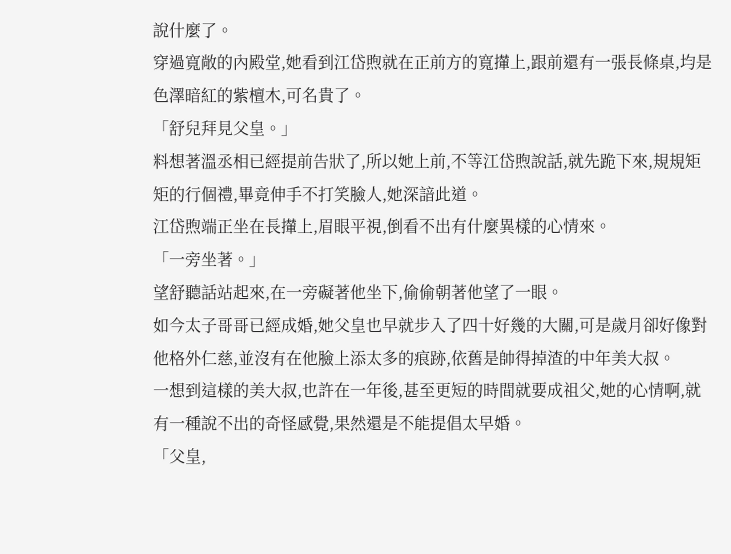說什麼了。
穿過寬敞的內殿堂,她看到江岱煦就在正前方的寬攆上,跟前還有一張長條桌,均是色澤暗紅的紫檀木,可名貴了。
「舒兒拜見父皇。」
料想著溫丞相已經提前告狀了,所以她上前,不等江岱煦說話,就先跪下來,規規矩矩的行個禮,畢竟伸手不打笑臉人,她深諳此道。
江岱煦端正坐在長攆上,眉眼平視,倒看不出有什麼異樣的心情來。
「一旁坐著。」
望舒聽話站起來,在一旁礙著他坐下,偷偷朝著他望了一眼。
如今太子哥哥已經成婚,她父皇也早就步入了四十好幾的大關,可是歲月卻好像對他格外仁慈,並沒有在他臉上添太多的痕跡,依舊是帥得掉渣的中年美大叔。
一想到這樣的美大叔,也許在一年後,甚至更短的時間就要成祖父,她的心情啊,就有一種說不出的奇怪感覺,果然還是不能提倡太早婚。
「父皇,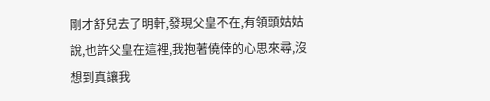剛才舒兒去了明軒,發現父皇不在,有領頭姑姑說,也許父皇在這裡,我抱著僥倖的心思來尋,沒想到真讓我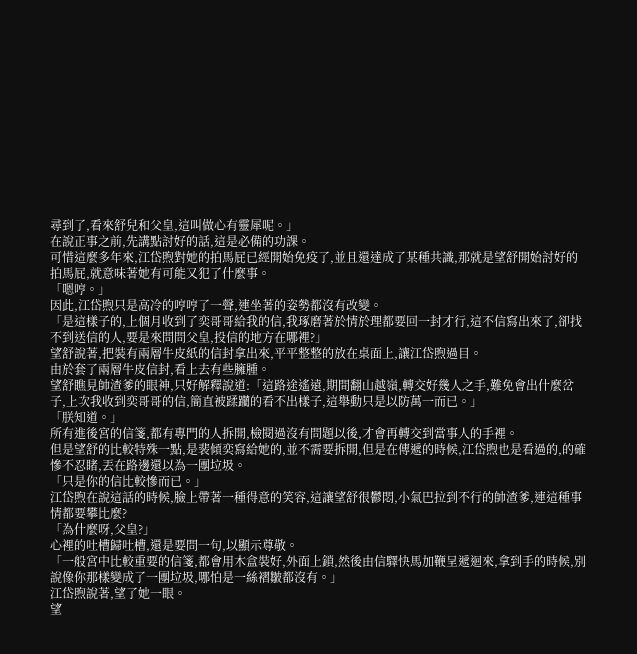尋到了,看來舒兒和父皇,這叫做心有靈犀呢。」
在說正事之前,先講點討好的話,這是必備的功課。
可惜這麼多年來,江岱煦對她的拍馬屁已經開始免疫了,並且還達成了某種共識,那就是望舒開始討好的拍馬屁,就意味著她有可能又犯了什麼事。
「嗯哼。」
因此,江岱煦只是高冷的哼哼了一聲,連坐著的姿勢都沒有改變。
「是這樣子的,上個月收到了奕哥哥給我的信,我琢磨著於情於理都要回一封才行,這不信寫出來了,卻找不到送信的人,要是來問問父皇,投信的地方在哪裡?」
望舒說著,把裝有兩層牛皮紙的信封拿出來,平平整整的放在桌面上,讓江岱煦過目。
由於套了兩層牛皮信封,看上去有些臃腫。
望舒瞧見帥渣爹的眼神,只好解釋說道:「這路途遙遠,期間翻山越嶺,轉交好幾人之手,難免會出什麼岔子,上次我收到奕哥哥的信,簡直被蹂躪的看不出樣子,這舉動只是以防萬一而已。」
「朕知道。」
所有進後宮的信箋,都有專門的人拆開,檢閱過沒有問題以後,才會再轉交到當事人的手裡。
但是望舒的比較特殊一點,是裴傾奕寫給她的,並不需要拆開,但是在傳遞的時候,江岱煦也是看過的,的確慘不忍睹,丟在路邊還以為一團垃圾。
「只是你的信比較慘而已。」
江岱煦在說這話的時候,臉上帶著一種得意的笑容,這讓望舒很鬱悶,小氣巴拉到不行的帥渣爹,連這種事情都要攀比麼?
「為什麼呀,父皇?」
心裡的吐槽歸吐槽,還是要問一句,以顯示尊敬。
「一般宮中比較重要的信箋,都會用木盒裝好,外面上鎖,然後由信驛快馬加鞭呈遞迴來,拿到手的時候,別說像你那樣變成了一團垃圾,哪怕是一絲褶皺都沒有。」
江岱煦說著,望了她一眼。
望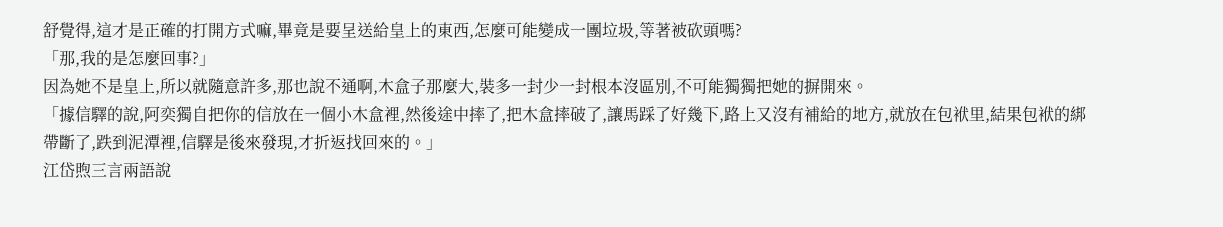舒覺得,這才是正確的打開方式嘛,畢竟是要呈送給皇上的東西,怎麼可能變成一團垃圾,等著被砍頭嗎?
「那,我的是怎麼回事?」
因為她不是皇上,所以就隨意許多,那也說不通啊,木盒子那麼大,裝多一封少一封根本沒區別,不可能獨獨把她的摒開來。
「據信驛的說,阿奕獨自把你的信放在一個小木盒裡,然後途中摔了,把木盒摔破了,讓馬踩了好幾下,路上又沒有補給的地方,就放在包袱里,結果包袱的綁帶斷了,跌到泥潭裡,信驛是後來發現,才折返找回來的。」
江岱煦三言兩語說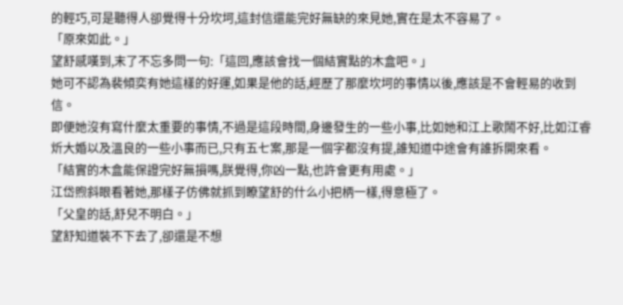的輕巧,可是聽得人卻覺得十分坎坷,這封信還能完好無缺的來見她,實在是太不容易了。
「原來如此。」
望舒感嘆到,末了不忘多問一句:「這回,應該會找一個結實點的木盒吧。」
她可不認為裴傾奕有她這樣的好運,如果是他的話,經歷了那麼坎坷的事情以後,應該是不會輕易的收到信。
即便她沒有寫什麼太重要的事情,不過是這段時間,身邊發生的一些小事,比如她和江上歌鬧不好,比如江睿炘大婚以及溫良的一些小事而已,只有五七案,那是一個字都沒有提,誰知道中途會有誰拆開來看。
「結實的木盒能保證完好無損嗎,朕覺得,你凶一點,也許會更有用處。」
江岱煦斜眼看著她,那樣子仿佛就抓到瞭望舒的什么小把柄一樣,得意極了。
「父皇的話,舒兒不明白。」
望舒知道裝不下去了,卻還是不想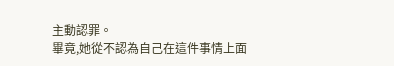主動認罪。
畢竟,她從不認為自己在這件事情上面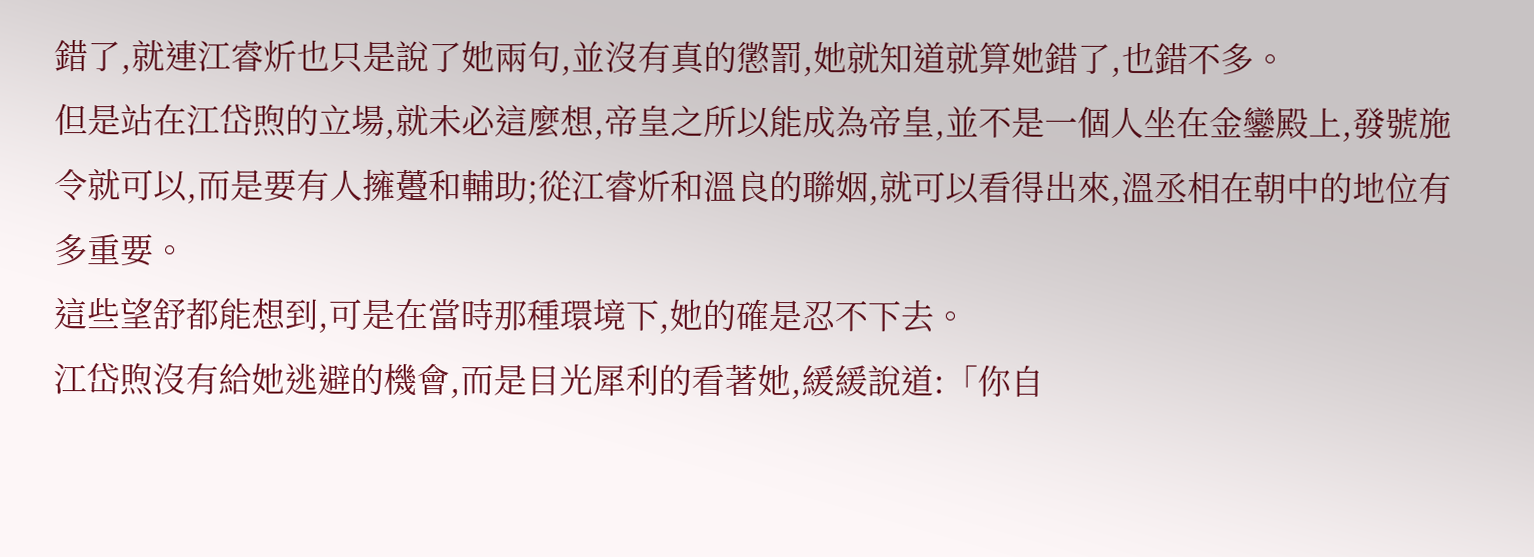錯了,就連江睿炘也只是說了她兩句,並沒有真的懲罰,她就知道就算她錯了,也錯不多。
但是站在江岱煦的立場,就未必這麼想,帝皇之所以能成為帝皇,並不是一個人坐在金鑾殿上,發號施令就可以,而是要有人擁躉和輔助;從江睿炘和溫良的聯姻,就可以看得出來,溫丞相在朝中的地位有多重要。
這些望舒都能想到,可是在當時那種環境下,她的確是忍不下去。
江岱煦沒有給她逃避的機會,而是目光犀利的看著她,緩緩說道:「你自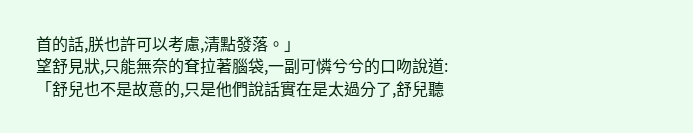首的話,朕也許可以考慮,清點發落。」
望舒見狀,只能無奈的耷拉著腦袋,一副可憐兮兮的口吻說道:「舒兒也不是故意的,只是他們說話實在是太過分了,舒兒聽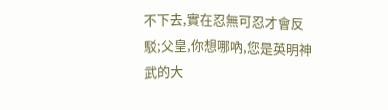不下去,實在忍無可忍才會反駁;父皇,你想哪吶,您是英明神武的大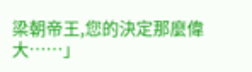梁朝帝王,您的決定那麼偉大……」